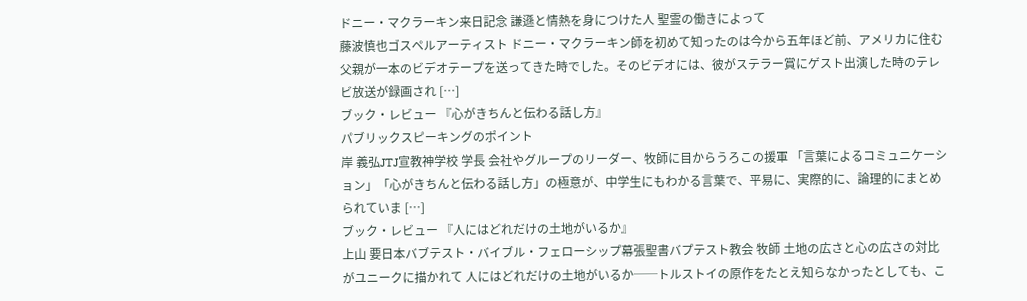ドニー・マクラーキン来日記念 謙遜と情熱を身につけた人 聖霊の働きによって
藤波慎也ゴスペルアーティスト ドニー・マクラーキン師を初めて知ったのは今から五年ほど前、アメリカに住む父親が一本のビデオテープを送ってきた時でした。そのビデオには、彼がステラー賞にゲスト出演した時のテレビ放送が録画され […]
ブック・レビュー 『心がきちんと伝わる話し方』
パブリックスピーキングのポイント
岸 義弘JTJ宣教神学校 学長 会社やグループのリーダー、牧師に目からうろこの援軍 「言葉によるコミュニケーション」「心がきちんと伝わる話し方」の極意が、中学生にもわかる言葉で、平易に、実際的に、論理的にまとめられていま […]
ブック・レビュー 『人にはどれだけの土地がいるか』
上山 要日本バブテスト・バイブル・フェローシップ幕張聖書バプテスト教会 牧師 土地の広さと心の広さの対比がユニークに描かれて 人にはどれだけの土地がいるか──トルストイの原作をたとえ知らなかったとしても、こ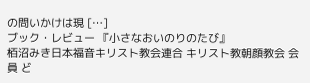の問いかけは現 […]
ブック・レビュー 『小さなおいのりのたび』
栢沼みき日本福音キリスト教会連合 キリスト教朝顔教会 会員 ど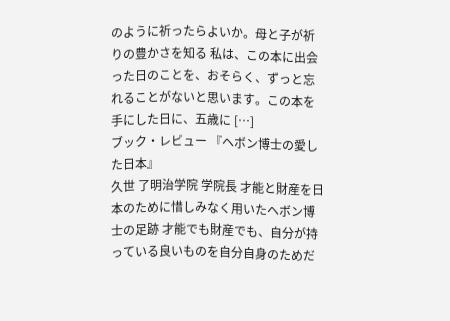のように祈ったらよいか。母と子が祈りの豊かさを知る 私は、この本に出会った日のことを、おそらく、ずっと忘れることがないと思います。この本を手にした日に、五歳に […]
ブック・レビュー 『ヘボン博士の愛した日本』
久世 了明治学院 学院長 才能と財産を日本のために惜しみなく用いたヘボン博士の足跡 才能でも財産でも、自分が持っている良いものを自分自身のためだ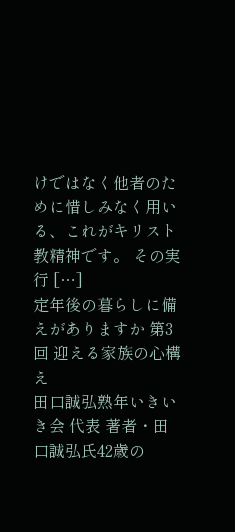けではなく他者のために惜しみなく用いる、これがキリスト教精神です。 その実行 […]
定年後の暮らしに備えがありますか 第3回 迎える家族の心構え
田口誠弘熟年いきいき会 代表 著者・田口誠弘氏42歳の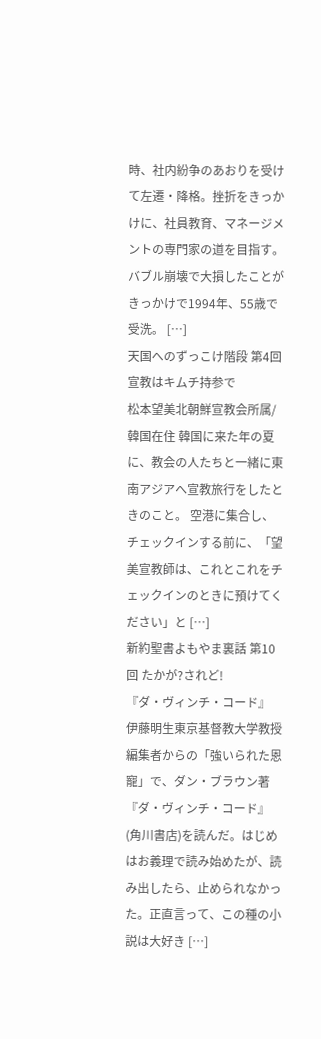時、社内紛争のあおりを受けて左遷・降格。挫折をきっかけに、社員教育、マネージメントの専門家の道を目指す。バブル崩壊で大損したことがきっかけで1994年、55歳で受洗。 […]
天国へのずっこけ階段 第4回 宣教はキムチ持参で
松本望美北朝鮮宣教会所属/韓国在住 韓国に来た年の夏に、教会の人たちと一緒に東南アジアへ宣教旅行をしたときのこと。 空港に集合し、チェックインする前に、「望美宣教師は、これとこれをチェックインのときに預けてください」と […]
新約聖書よもやま裏話 第10回 たかが?されど!
『ダ・ヴィンチ・コード』
伊藤明生東京基督教大学教授 編集者からの「強いられた恩寵」で、ダン・ブラウン著『ダ・ヴィンチ・コード』(角川書店)を読んだ。はじめはお義理で読み始めたが、読み出したら、止められなかった。正直言って、この種の小説は大好き […]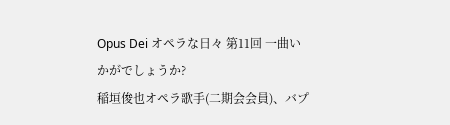Opus Dei オペラな日々 第11回 一曲いかがでしょうか?
稲垣俊也オペラ歌手(二期会会員)、バプ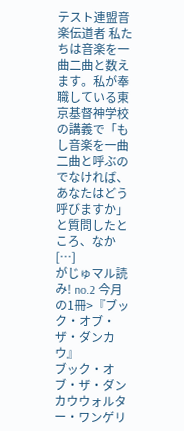テスト連盟音楽伝道者 私たちは音楽を一曲二曲と数えます。私が奉職している東京基督神学校の講義で「もし音楽を一曲二曲と呼ぶのでなければ、あなたはどう呼びますか」と質問したところ、なか […]
がじゅマル読み! no.2 今月の1冊>『ブック・オブ・ザ・ダンカウ』
ブック・オブ・ザ・ダンカウウォルター・ワンゲリ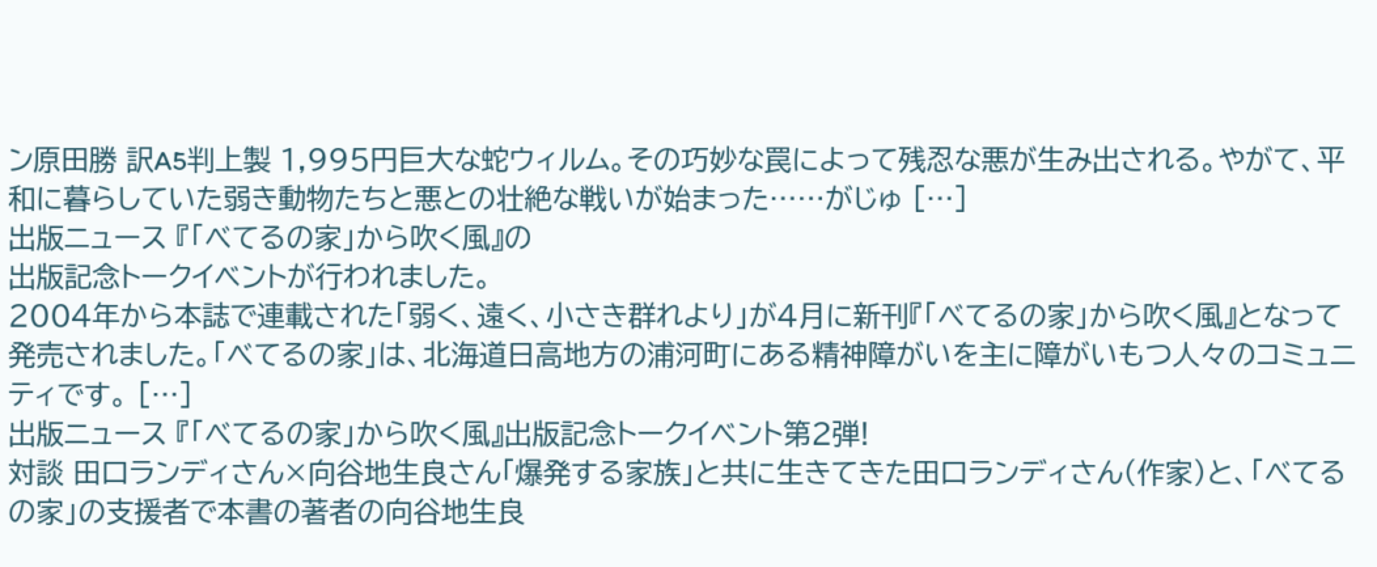ン原田勝 訳A5判上製 1,995円巨大な蛇ウィルム。その巧妙な罠によって残忍な悪が生み出される。やがて、平和に暮らしていた弱き動物たちと悪との壮絶な戦いが始まった……がじゅ […]
出版ニュース 『「べてるの家」から吹く風』の
出版記念トークイベントが行われました。
2004年から本誌で連載された「弱く、遠く、小さき群れより」が4月に新刊『「べてるの家」から吹く風』となって発売されました。「べてるの家」は、北海道日高地方の浦河町にある精神障がいを主に障がいもつ人々のコミュニティです。 […]
出版ニュース 『「べてるの家」から吹く風』出版記念トークイベント第2弾!
対談 田口ランディさん×向谷地生良さん「爆発する家族」と共に生きてきた田口ランディさん(作家)と、「べてるの家」の支援者で本書の著者の向谷地生良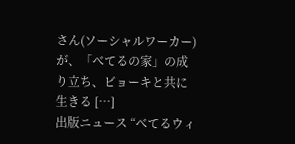さん(ソーシャルワーカー)が、「べてるの家」の成り立ち、ビョーキと共に生きる […]
出版ニュース “べてるウィ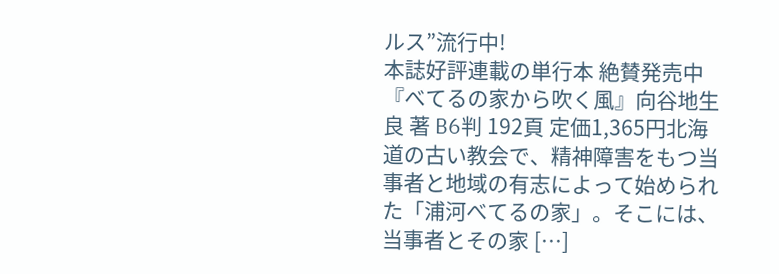ルス”流行中!
本誌好評連載の単行本 絶賛発売中『べてるの家から吹く風』向谷地生良 著 B6判 192頁 定価1,365円北海道の古い教会で、精神障害をもつ当事者と地域の有志によって始められた「浦河べてるの家」。そこには、当事者とその家 […]